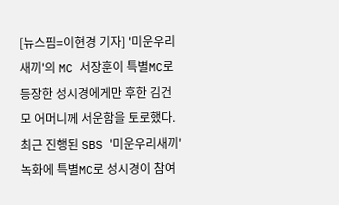[뉴스핌=이현경 기자] '미운우리새끼'의 MC 서장훈이 특별MC로 등장한 성시경에게만 후한 김건모 어머니께 서운함을 토로했다.
최근 진행된 SBS '미운우리새끼' 녹화에 특별MC로 성시경이 참여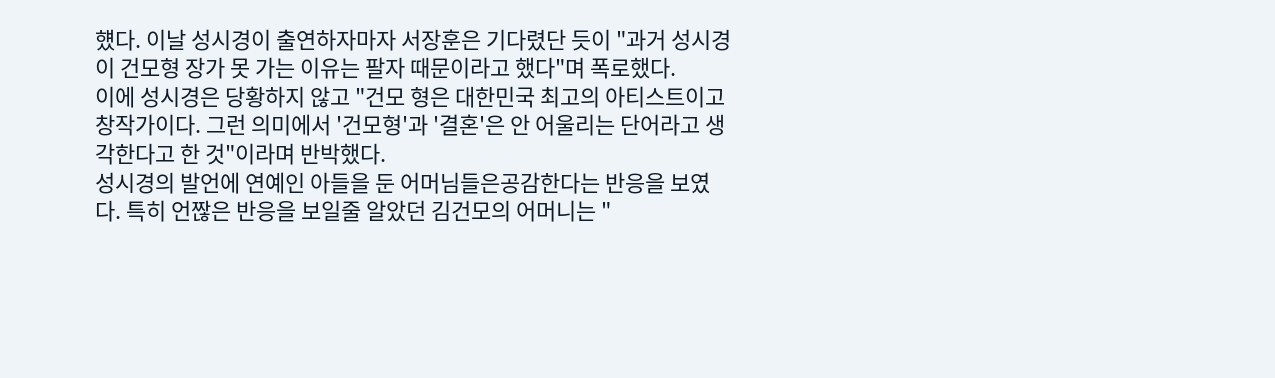헀다. 이날 성시경이 출연하자마자 서장훈은 기다렸단 듯이 "과거 성시경이 건모형 장가 못 가는 이유는 팔자 때문이라고 했다"며 폭로했다.
이에 성시경은 당황하지 않고 "건모 형은 대한민국 최고의 아티스트이고 창작가이다. 그런 의미에서 '건모형'과 '결혼'은 안 어울리는 단어라고 생각한다고 한 것"이라며 반박했다.
성시경의 발언에 연예인 아들을 둔 어머님들은공감한다는 반응을 보였다. 특히 언짢은 반응을 보일줄 알았던 김건모의 어머니는 "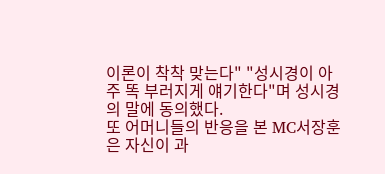이론이 착착 맞는다" "성시경이 아주 똑 부러지게 얘기한다"며 성시경의 말에 동의했다.
또 어머니들의 반응을 본 MC서장훈은 자신이 과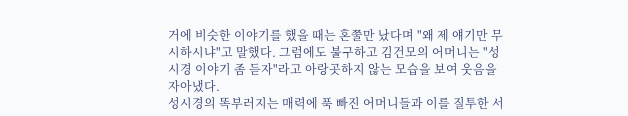거에 비슷한 이야기를 했을 때는 혼쭐만 났다며 "왜 제 얘기만 무시하시냐"고 말했다. 그럼에도 불구하고 김건모의 어머니는 "성시경 이야기 좀 듣자"라고 아랑곳하지 않는 모습을 보여 웃음을 자아냈다.
성시경의 똑부러지는 매력에 푹 빠진 어머니들과 이를 질투한 서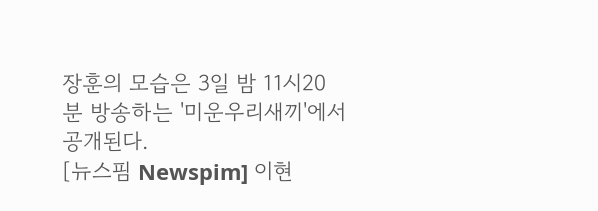장훈의 모습은 3일 밤 11시20분 방송하는 '미운우리새끼'에서 공개된다.
[뉴스핌 Newspim] 이현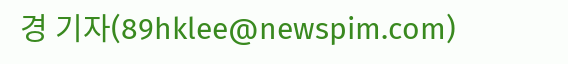경 기자(89hklee@newspim.com)